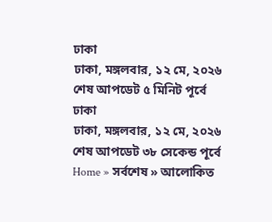ঢাকা
ঢাকা, মঙ্গলবার, ১২ মে, ২০২৬
শেষ আপডেট ৫ মিনিট পূর্বে
ঢাকা
ঢাকা, মঙ্গলবার, ১২ মে, ২০২৬
শেষ আপডেট ৩৮ সেকেন্ড পূর্বে
Home » সর্বশেষ » আলোকিত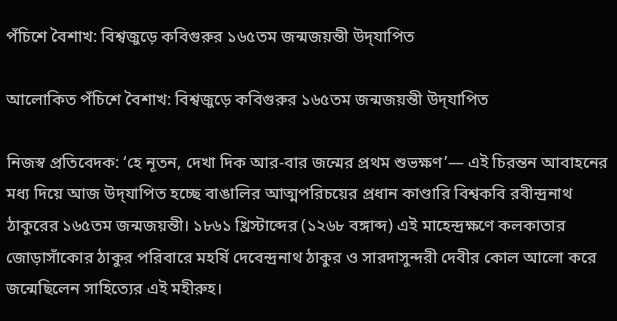পঁচিশে বৈশাখ: বিশ্বজুড়ে কবিগুরুর ১৬৫তম জন্মজয়ন্তী উদ্‌যাপিত

আলোকিত পঁচিশে বৈশাখ: বিশ্বজুড়ে কবিগুরুর ১৬৫তম জন্মজয়ন্তী উদ্‌যাপিত

নিজস্ব প্রতিবেদক: ‘হে নূতন, দেখা দিক আর-বার জন্মের প্রথম শুভক্ষণ’— এই চিরন্তন আবাহনের মধ্য দিয়ে আজ উদ্‌যাপিত হচ্ছে বাঙালির আত্মপরিচয়ের প্রধান কাণ্ডারি বিশ্বকবি রবীন্দ্রনাথ ঠাকুরের ১৬৫তম জন্মজয়ন্তী। ১৮৬১ খ্রিস্টাব্দের (১২৬৮ বঙ্গাব্দ) এই মাহেন্দ্রক্ষণে কলকাতার জোড়াসাঁকোর ঠাকুর পরিবারে মহর্ষি দেবেন্দ্রনাথ ঠাকুর ও সারদাসুন্দরী দেবীর কোল আলো করে জন্মেছিলেন সাহিত্যের এই মহীরুহ।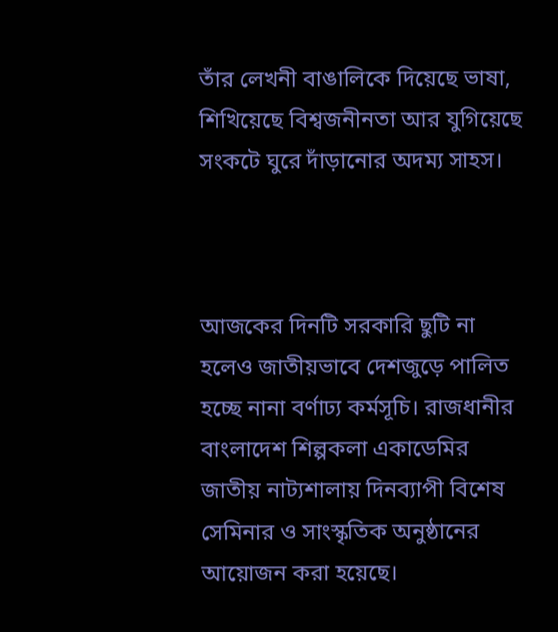তাঁর লেখনী বাঙালিকে দিয়েছে ভাষা, শিখিয়েছে বিশ্বজনীনতা আর যুগিয়েছে সংকটে ঘুরে দাঁড়ানোর অদম্য সাহস।



আজকের দিনটি সরকারি ছুটি না হলেও জাতীয়ভাবে দেশজুড়ে পালিত হচ্ছে নানা বর্ণাঢ্য কর্মসূচি। রাজধানীর বাংলাদেশ শিল্পকলা একাডেমির জাতীয় নাট্যশালায় দিনব্যাপী বিশেষ সেমিনার ও সাংস্কৃতিক অনুষ্ঠানের আয়োজন করা হয়েছে।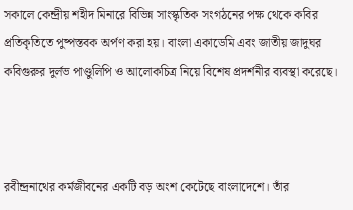সকালে কেন্দ্রীয় শহীদ মিনারে বিভিন্ন সাংস্কৃতিক সংগঠনের পক্ষ থেকে কবির প্রতিকৃতিতে পুষ্পস্তবক অর্পণ করা হয়। বাংলা একাডেমি এবং জাতীয় জাদুঘর কবিগুরুর দুর্লভ পাণ্ডুলিপি ও আলোকচিত্র নিয়ে বিশেষ প্রদর্শনীর ব্যবস্থা করেছে।



রবীন্দ্রনাথের কর্মজীবনের একটি বড় অংশ কেটেছে বাংলাদেশে। তাঁর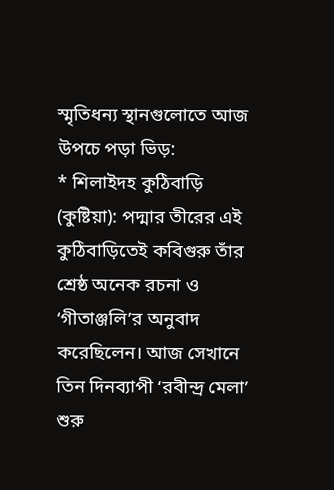স্মৃতিধন্য স্থানগুলোতে আজ উপচে পড়া ভিড়:
* শিলাইদহ কুঠিবাড়ি (কুষ্টিয়া): পদ্মার তীরের এই কুঠিবাড়িতেই কবিগুরু তাঁর শ্রেষ্ঠ অনেক রচনা ও ‘গীতাঞ্জলি’র অনুবাদ করেছিলেন। আজ সেখানে তিন দিনব্যাপী ‘রবীন্দ্র মেলা’ শুরু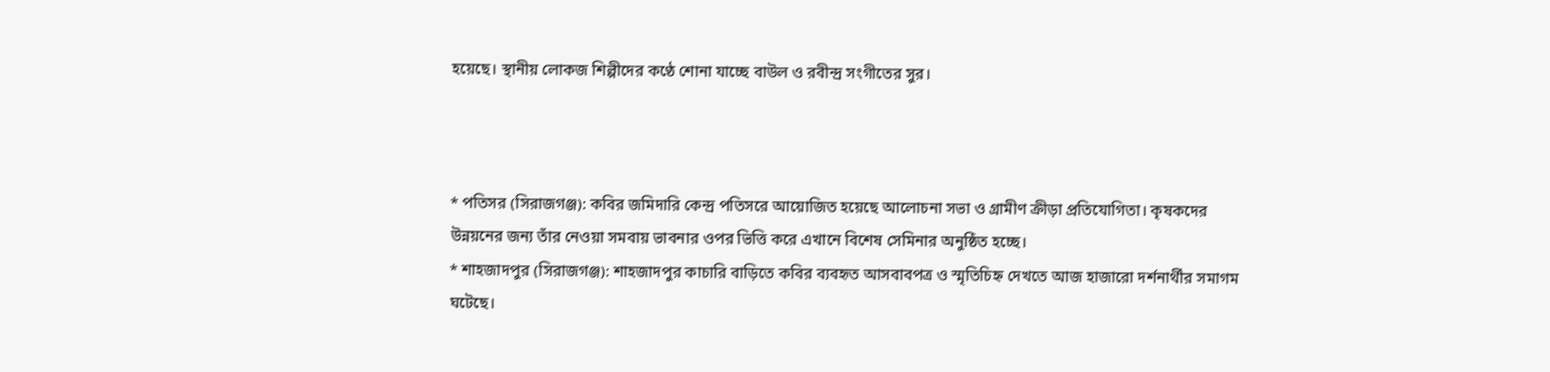হয়েছে। স্থানীয় লোকজ শিল্পীদের কণ্ঠে শোনা যাচ্ছে বাউল ও রবীন্দ্র সংগীতের সুর।



* পতিসর (সিরাজগঞ্জ): কবির জমিদারি কেন্দ্র পতিসরে আয়োজিত হয়েছে আলোচনা সভা ও গ্রামীণ ক্রীড়া প্রতিযোগিতা। কৃষকদের উন্নয়নের জন্য তাঁর নেওয়া সমবায় ভাবনার ওপর ভিত্তি করে এখানে বিশেষ সেমিনার অনুষ্ঠিত হচ্ছে।
* শাহজাদপুর (সিরাজগঞ্জ): শাহজাদপুর কাচারি বাড়িতে কবির ব্যবহৃত আসবাবপত্র ও স্মৃতিচিহ্ন দেখতে আজ হাজারো দর্শনার্থীর সমাগম ঘটেছে।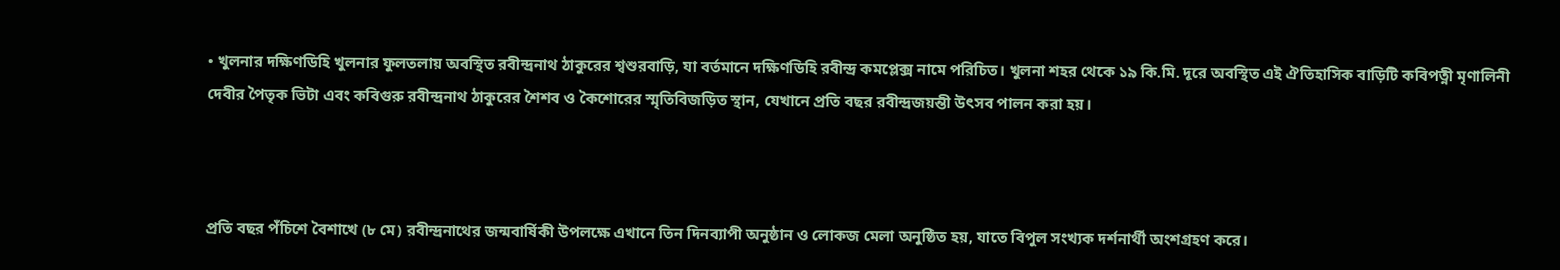• খুলনার দক্ষিণডিহি খুলনার ফুলতলায় অবস্থিত রবীন্দ্রনাথ ঠাকুরের শ্বশুরবাড়ি, যা বর্তমানে দক্ষিণডিহি রবীন্দ্র কমপ্লেক্স নামে পরিচিত। খুলনা শহর থেকে ১৯ কি.মি. দূরে অবস্থিত এই ঐতিহাসিক বাড়িটি কবিপত্নী মৃণালিনী দেবীর পৈতৃক ভিটা এবং কবিগুরু রবীন্দ্রনাথ ঠাকুরের শৈশব ও কৈশোরের স্মৃতিবিজড়িত স্থান, যেখানে প্রতি বছর রবীন্দ্রজয়ন্তী উৎসব পালন করা হয়।



প্রতি বছর পঁচিশে বৈশাখে (৮ মে) রবীন্দ্রনাথের জন্মবার্ষিকী উপলক্ষে এখানে তিন দিনব্যাপী অনুষ্ঠান ও লোকজ মেলা অনুষ্ঠিত হয়, যাতে বিপুল সংখ্যক দর্শনার্থী অংশগ্রহণ করে।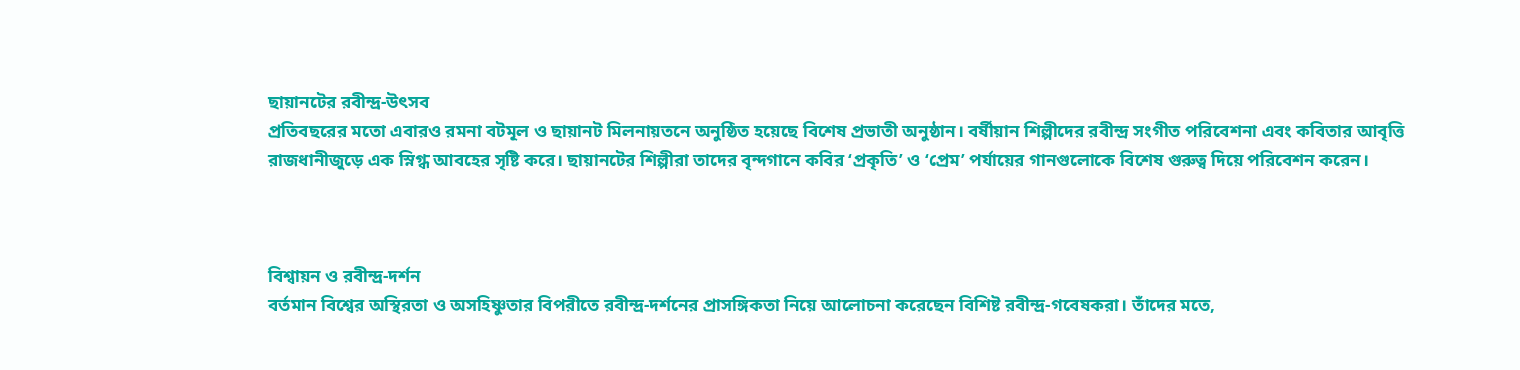ছায়ানটের রবীন্দ্র-উৎসব
প্রতিবছরের মতো এবারও রমনা বটমূল ও ছায়ানট মিলনায়তনে অনুষ্ঠিত হয়েছে বিশেষ প্রভাতী অনুষ্ঠান। বর্ষীয়ান শিল্পীদের রবীন্দ্র সংগীত পরিবেশনা এবং কবিতার আবৃত্তি রাজধানীজুড়ে এক স্নিগ্ধ আবহের সৃষ্টি করে। ছায়ানটের শিল্পীরা তাদের বৃন্দগানে কবির ‘প্রকৃতি’ ও ‘প্রেম’ পর্যায়ের গানগুলোকে বিশেষ গুরুত্ব দিয়ে পরিবেশন করেন।



বিশ্বায়ন ও রবীন্দ্র-দর্শন
বর্তমান বিশ্বের অস্থিরতা ও অসহিষ্ণুতার বিপরীতে রবীন্দ্র-দর্শনের প্রাসঙ্গিকতা নিয়ে আলোচনা করেছেন বিশিষ্ট রবীন্দ্র-গবেষকরা। তাঁদের মতে,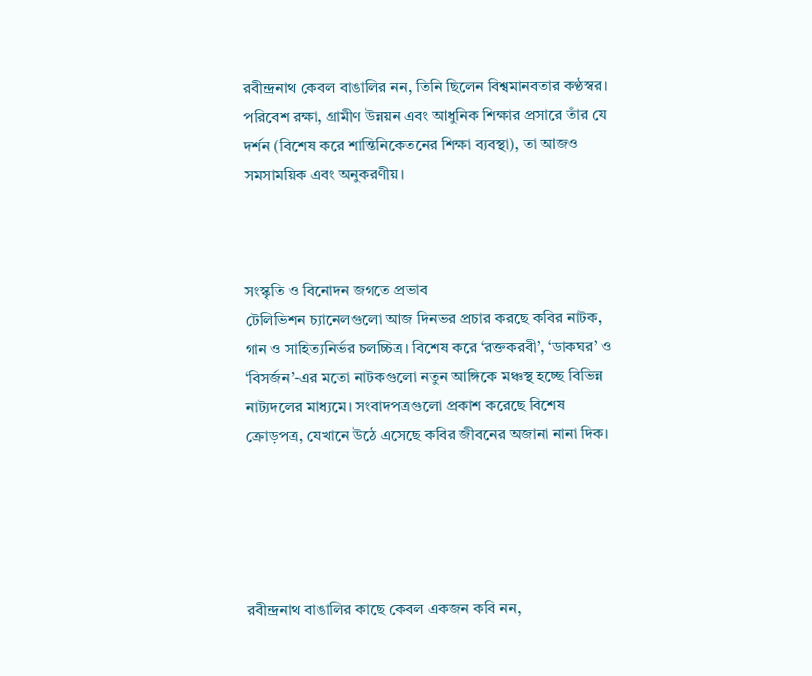রবীন্দ্রনাথ কেবল বাঙালির নন, তিনি ছিলেন বিশ্বমানবতার কণ্ঠস্বর। পরিবেশ রক্ষা, গ্রামীণ উন্নয়ন এবং আধুনিক শিক্ষার প্রসারে তাঁর যে দর্শন (বিশেষ করে শান্তিনিকেতনের শিক্ষা ব্যবস্থা), তা আজও সমসাময়িক এবং অনুকরণীয়।



সংস্কৃতি ও বিনোদন জগতে প্রভাব
টেলিভিশন চ্যানেলগুলো আজ দিনভর প্রচার করছে কবির নাটক, গান ও সাহিত্যনির্ভর চলচ্চিত্র। বিশেষ করে ‘রক্তকরবী’, ‘ডাকঘর’ ও ‘বিসর্জন’-এর মতো নাটকগুলো নতুন আঙ্গিকে মঞ্চস্থ হচ্ছে বিভিন্ন নাট্যদলের মাধ্যমে। সংবাদপত্রগুলো প্রকাশ করেছে বিশেষ ক্রোড়পত্র, যেখানে উঠে এসেছে কবির জীবনের অজানা নানা দিক।





রবীন্দ্রনাথ বাঙালির কাছে কেবল একজন কবি নন,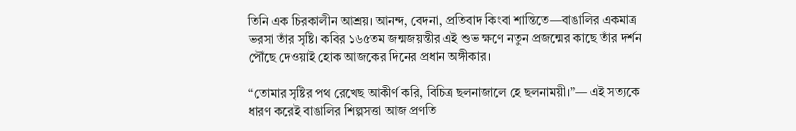তিনি এক চিরকালীন আশ্রয়। আনন্দ, বেদনা, প্রতিবাদ কিংবা শান্তিতে—বাঙালির একমাত্র ভরসা তাঁর সৃষ্টি। কবির ১৬৫তম জন্মজয়ন্তীর এই শুভ ক্ষণে নতুন প্রজন্মের কাছে তাঁর দর্শন পৌঁছে দেওয়াই হোক আজকের দিনের প্রধান অঙ্গীকার।

“তোমার সৃষ্টির পথ রেখেছ আকীর্ণ করি, বিচিত্র ছলনাজালে হে ছলনাময়ী।”— এই সত্যকে ধারণ করেই বাঙালির শিল্পসত্তা আজ প্রণতি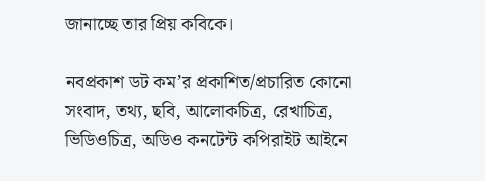জানাচ্ছে তার প্রিয় কবিকে।

নবপ্রকাশ ডট কম’র প্রকাশিত/প্রচারিত কোনো সংবাদ, তথ্য, ছবি, আলোকচিত্র, রেখাচিত্র, ভিডিওচিত্র, অডিও কনটেন্ট কপিরাইট আইনে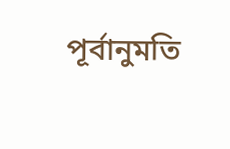পূর্বানুমতি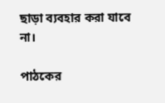ছাড়া ব্যবহার করা যাবে না।

পাঠকের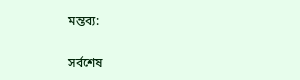মন্তব্য:

সর্বশেষ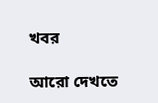খবর

আরো দেখতে